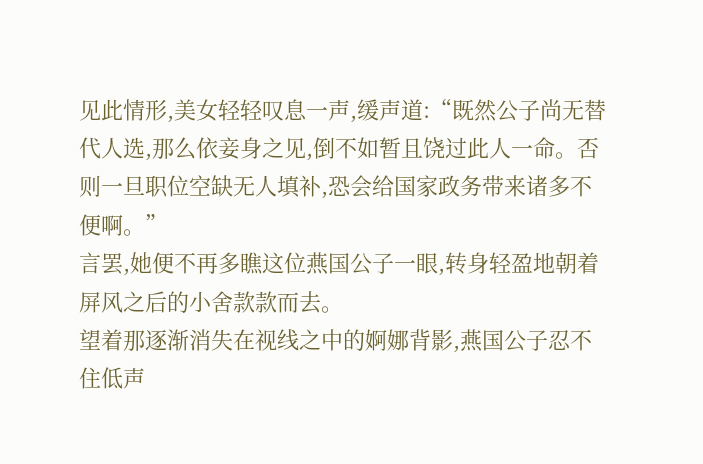见此情形,美女轻轻叹息一声,缓声道:“既然公子尚无替代人选,那么依妾身之见,倒不如暂且饶过此人一命。否则一旦职位空缺无人填补,恐会给国家政务带来诸多不便啊。”
言罢,她便不再多瞧这位燕国公子一眼,转身轻盈地朝着屏风之后的小舍款款而去。
望着那逐渐消失在视线之中的婀娜背影,燕国公子忍不住低声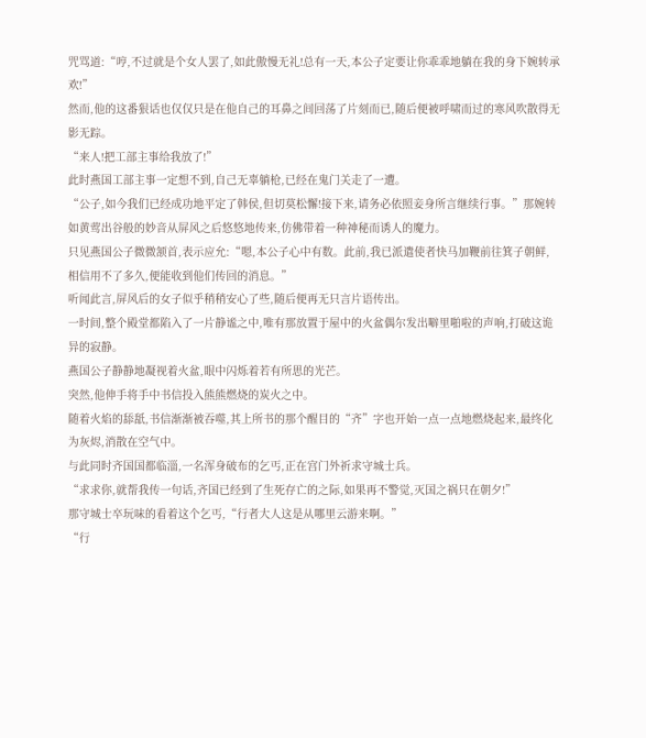咒骂道:“哼,不过就是个女人罢了,如此傲慢无礼!总有一天,本公子定要让你乖乖地躺在我的身下婉转承欢!”
然而,他的这番狠话也仅仅只是在他自己的耳鼻之间回荡了片刻而已,随后便被呼啸而过的寒风吹散得无影无踪。
“来人!把工部主事给我放了!”
此时燕国工部主事一定想不到,自己无辜躺枪,已经在鬼门关走了一遭。
“公子,如今我们已经成功地平定了韩侯,但切莫松懈!接下来,请务必依照妾身所言继续行事。”那婉转如黄莺出谷般的妙音从屏风之后悠悠地传来,仿佛带着一种神秘而诱人的魔力。
只见燕国公子微微颔首,表示应允:“嗯,本公子心中有数。此前,我已派遣使者快马加鞭前往箕子朝鲜,相信用不了多久,便能收到他们传回的消息。”
听闻此言,屏风后的女子似乎稍稍安心了些,随后便再无只言片语传出。
一时间,整个殿堂都陷入了一片静谧之中,唯有那放置于屋中的火盆偶尔发出噼里啪啦的声响,打破这诡异的寂静。
燕国公子静静地凝视着火盆,眼中闪烁着若有所思的光芒。
突然,他伸手将手中书信投入熊熊燃烧的炭火之中。
随着火焰的舔舐,书信渐渐被吞噬,其上所书的那个醒目的“齐”字也开始一点一点地燃烧起来,最终化为灰烬,消散在空气中。
与此同时齐国国都临淄,一名浑身破布的乞丐,正在宫门外祈求守城士兵。
“求求你,就帮我传一句话,齐国已经到了生死存亡的之际,如果再不警觉,灭国之祸只在朝夕!”
那守城士卒玩味的看着这个乞丐,“行者大人这是从哪里云游来啊。”
“行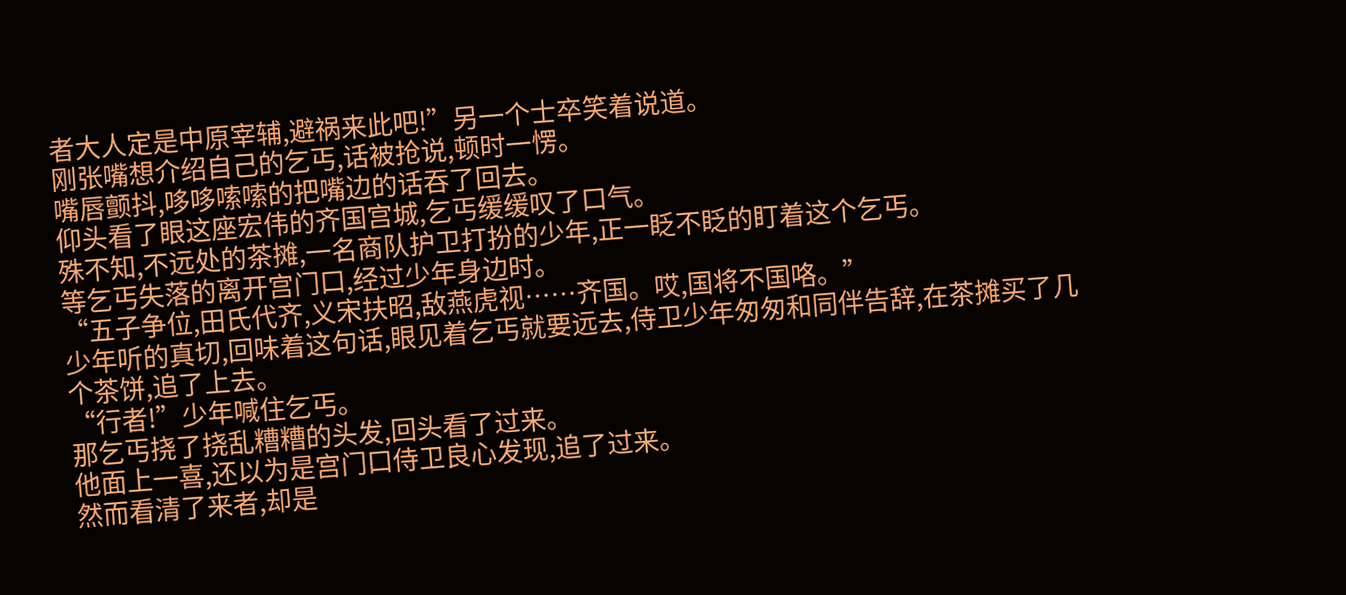者大人定是中原宰辅,避祸来此吧!”另一个士卒笑着说道。
刚张嘴想介绍自己的乞丐,话被抢说,顿时一愣。
嘴唇颤抖,哆哆嗦嗦的把嘴边的话吞了回去。
仰头看了眼这座宏伟的齐国宫城,乞丐缓缓叹了口气。
殊不知,不远处的茶摊,一名商队护卫打扮的少年,正一眨不眨的盯着这个乞丐。
等乞丐失落的离开宫门口,经过少年身边时。
“五子争位,田氏代齐,义宋扶昭,敌燕虎视……齐国。哎,国将不国咯。”
少年听的真切,回味着这句话,眼见着乞丐就要远去,侍卫少年匆匆和同伴告辞,在茶摊买了几个茶饼,追了上去。
“行者!”少年喊住乞丐。
那乞丐挠了挠乱糟糟的头发,回头看了过来。
他面上一喜,还以为是宫门口侍卫良心发现,追了过来。
然而看清了来者,却是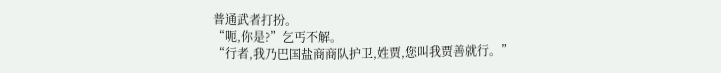普通武者打扮。
“呃,你是?”乞丐不解。
“行者,我乃巴国盐商商队护卫,姓贾,您叫我贾善就行。”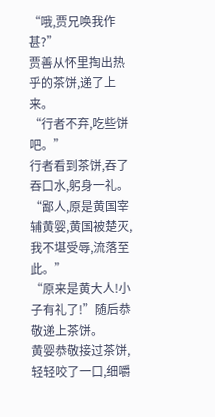“哦,贾兄唤我作甚?”
贾善从怀里掏出热乎的茶饼,递了上来。
“行者不弃,吃些饼吧。”
行者看到茶饼,吞了吞口水,躬身一礼。
“鄙人,原是黄国宰辅黄婴,黄国被楚灭,我不堪受辱,流落至此。”
“原来是黄大人!小子有礼了!”随后恭敬递上茶饼。
黄婴恭敬接过茶饼,轻轻咬了一口,细嚼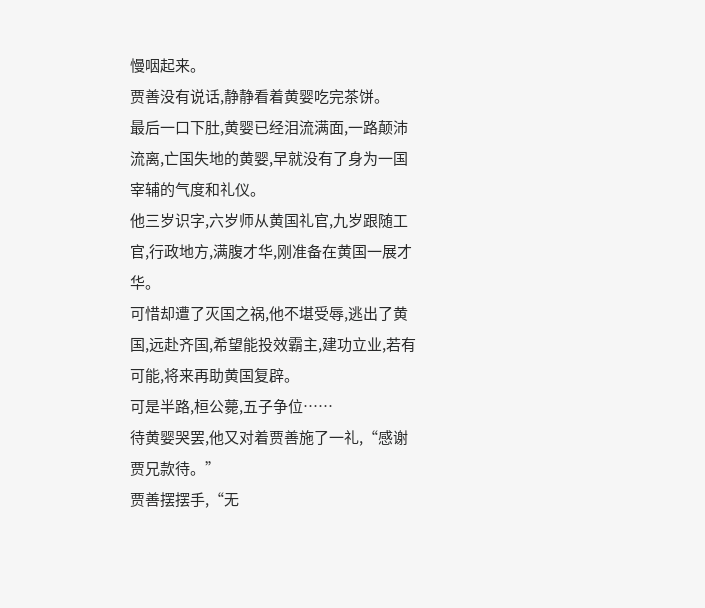慢咽起来。
贾善没有说话,静静看着黄婴吃完茶饼。
最后一口下肚,黄婴已经泪流满面,一路颠沛流离,亡国失地的黄婴,早就没有了身为一国宰辅的气度和礼仪。
他三岁识字,六岁师从黄国礼官,九岁跟随工官,行政地方,满腹才华,刚准备在黄国一展才华。
可惜却遭了灭国之祸,他不堪受辱,逃出了黄国,远赴齐国,希望能投效霸主,建功立业,若有可能,将来再助黄国复辟。
可是半路,桓公薨,五子争位……
待黄婴哭罢,他又对着贾善施了一礼,“感谢贾兄款待。”
贾善摆摆手,“无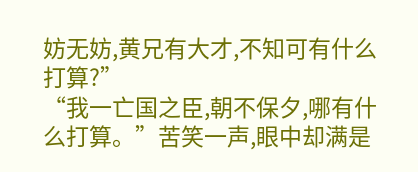妨无妨,黄兄有大才,不知可有什么打算?”
“我一亡国之臣,朝不保夕,哪有什么打算。”苦笑一声,眼中却满是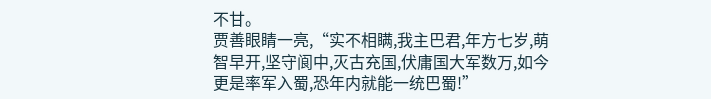不甘。
贾善眼睛一亮,“实不相瞒,我主巴君,年方七岁,萌智早开,坚守阆中,灭古充国,伏庸国大军数万,如今更是率军入蜀,恐年内就能一统巴蜀!”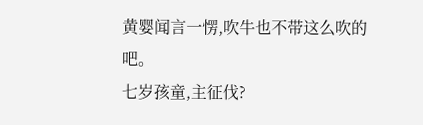黄婴闻言一愣,吹牛也不带这么吹的吧。
七岁孩童,主征伐?